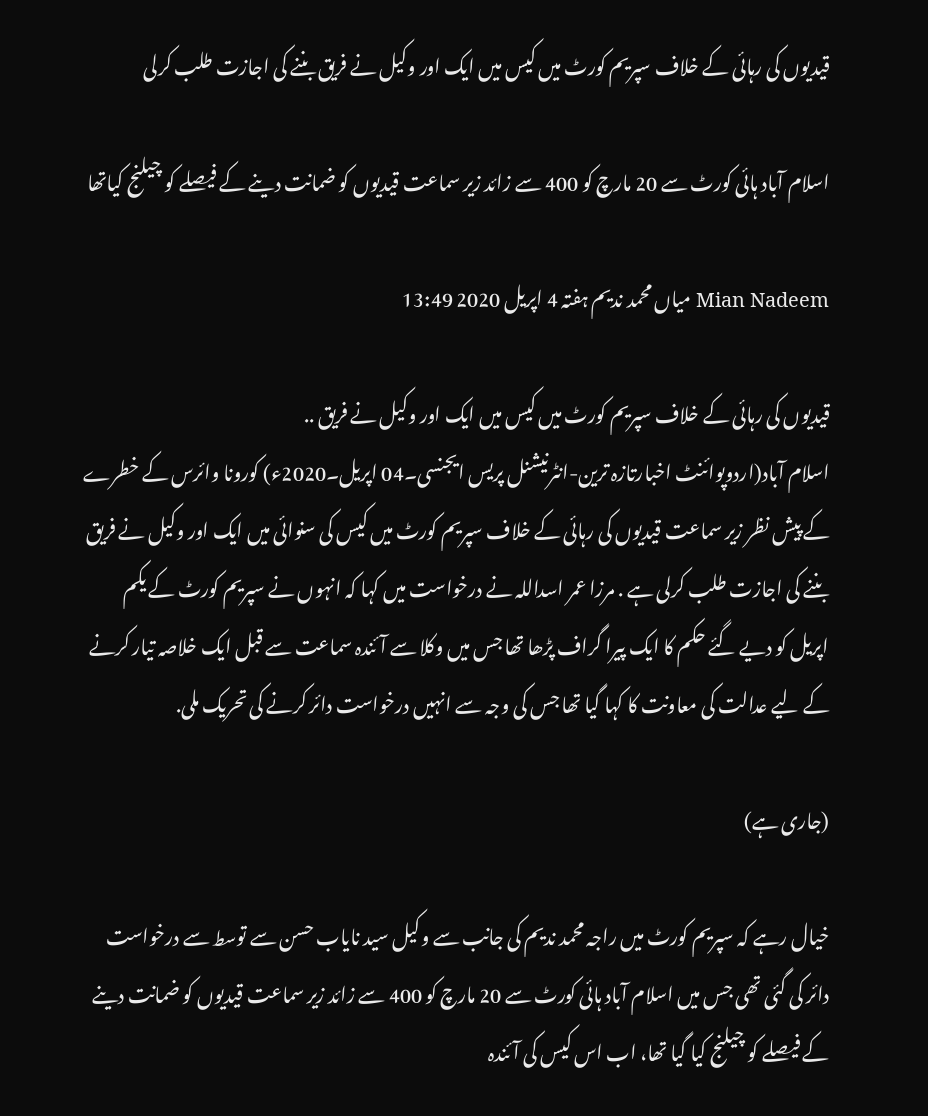قیدیوں کی رہائی کے خلاف سپریم کورٹ میں کیس میں ایک اور وکیل نے فریق بننے کی اجازت طلب کرلی

اسلام آباد ہائی کورٹ سے 20 مارچ کو 400 سے زائد زیر سماعت قیدیوں کو ضمانت دینے کے فیصلے کو چیلنج کیاتھا

Mian Nadeem میاں محمد ندیم ہفتہ 4 اپریل 2020 13:49

قیدیوں کی رہائی کے خلاف سپریم کورٹ میں کیس میں ایک اور وکیل نے فریق ..
اسلام آباد(اردوپوائنٹ اخبارتازہ ترین-انٹرنیشنل پریس ایجنسی۔04 اپریل۔2020ء) کورونا وائرس کے خطرے کے پیش نظر زیر سماعت قیدیوں کی رہائی کے خلاف سپریم کورٹ میں کیس کی سنوائی میں ایک اور وکیل نے فریق بننے کی اجازت طلب کرلی ہے . مرزا عمر اسداللہ نے درخواست میں کہا کہ انہوں نے سپریم کورٹ کے یکم اپریل کو دیے گئے حکم کا ایک پیرا گراف پڑھا تھا جس میں وکلا سے آئندہ سماعت سے قبل ایک خلاصہ تیار کرنے کے لیے عدالت کی معاونت کا کہا گیا تھا جس کی وجہ سے انہیں درخواست دائر کرنے کی تحریک ملی.

(جاری ہے)

خیال رہے کہ سپریم کورٹ میں راجہ محمد ندیم کی جانب سے وکیل سید نایاب حسن سے توسط سے درخواست دائر کی گئی تھی جس میں اسلام آباد ہائی کورٹ سے 20 مارچ کو 400 سے زائد زیر سماعت قیدیوں کو ضمانت دینے کے فیصلے کو چیلنج کیا گیا تھا، اب اس کیس کی آئندہ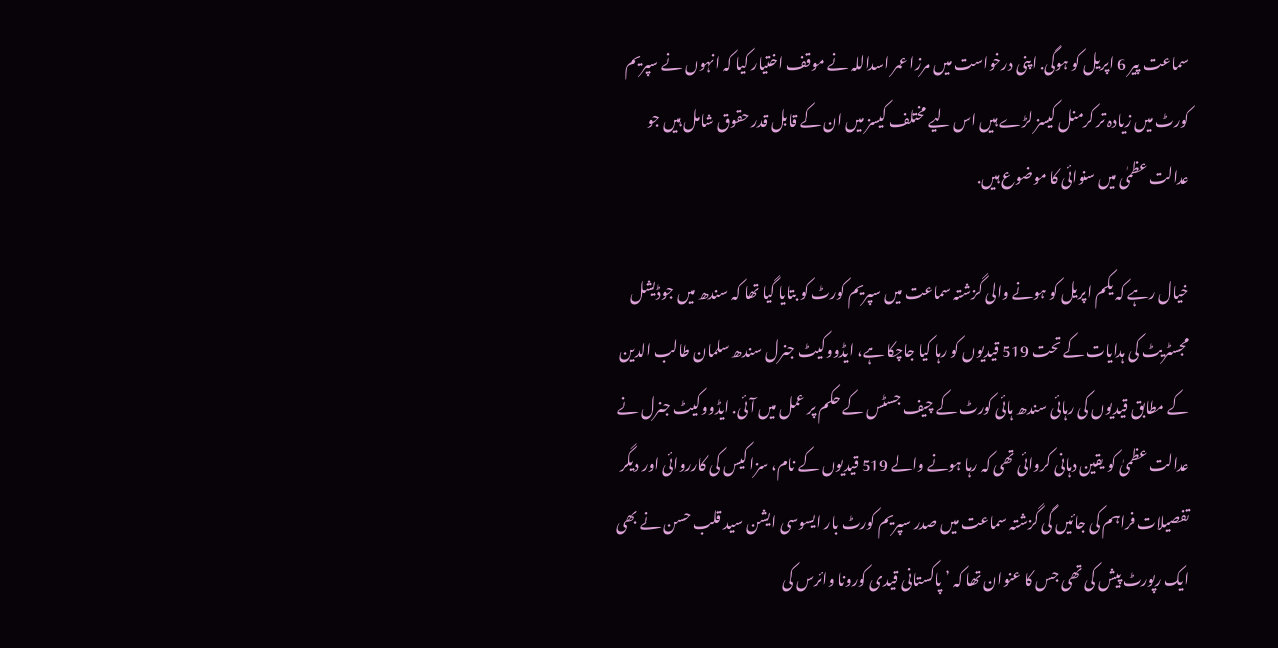سماعت پیر 6 اپریل کو ہوگی. اپنی درخواست میں مرزا عمر اسداللہ نے موقف اختیار کیا کہ انہوں نے سپریم کورٹ میں زیادہ تر کرمنل کیسز لڑے ہیں اس لیے مختلف کیسز میں ان کے قابل قدر حقوق شامل ہیں جو عدالت عظمٰی میں سنوائی کا موضوع ہیں.

خیال رہے کہ یکم اپریل کو ہونے والی گزشتہ سماعت میں سپریم کورٹ کو بتایا گیا تھا کہ سندھ میں جوڈیشل مجسٹریٹ کی ہدایات کے تحت 519 قیدیوں کو رہا کیا جاچکا ہے، ایڈووکیٹ جنرل سندھ سلمان طالب الدین کے مطابق قیدیوں کی رہائی سندھ ہائی کورٹ کے چیف جسٹس کے حکم پر عمل میں آئی. ایڈووکیٹ جنرل نے عدالت عظمیٰ کو یقین دہانی کروائی تھی کہ رہا ہونے والے 519 قیدیوں کے نام، سزا کیس کی کارروائی اور دیگر تفصیلات فراہم کی جائیں گی گزشتہ سماعت میں صدر سپریم کورٹ بار ایسوسی ایشن سید قلب حسن نے بھی ایک رپورٹ پیش کی تھی جس کا عنوان تھا کہ ’پاکستانی قیدی کورونا وائرس کی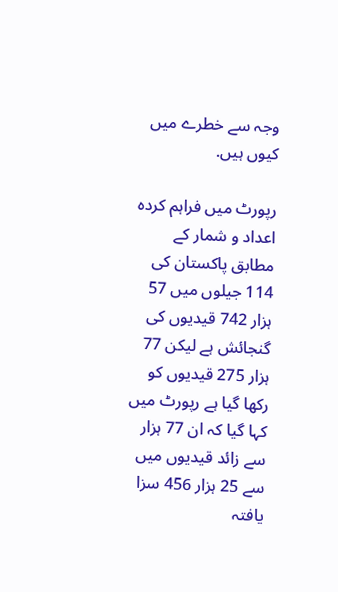وجہ سے خطرے میں کیوں ہیں.

رپورٹ میں فراہم کردہ اعداد و شمار کے مطابق پاکستان کی 114 جیلوں میں 57 ہزار 742 قیدیوں کی گنجائش ہے لیکن 77 ہزار 275 قیدیوں کو رکھا گیا ہے رپورٹ میں کہا گیا کہ ان 77 ہزار سے زائد قیدیوں میں سے 25 ہزار 456 سزا یافتہ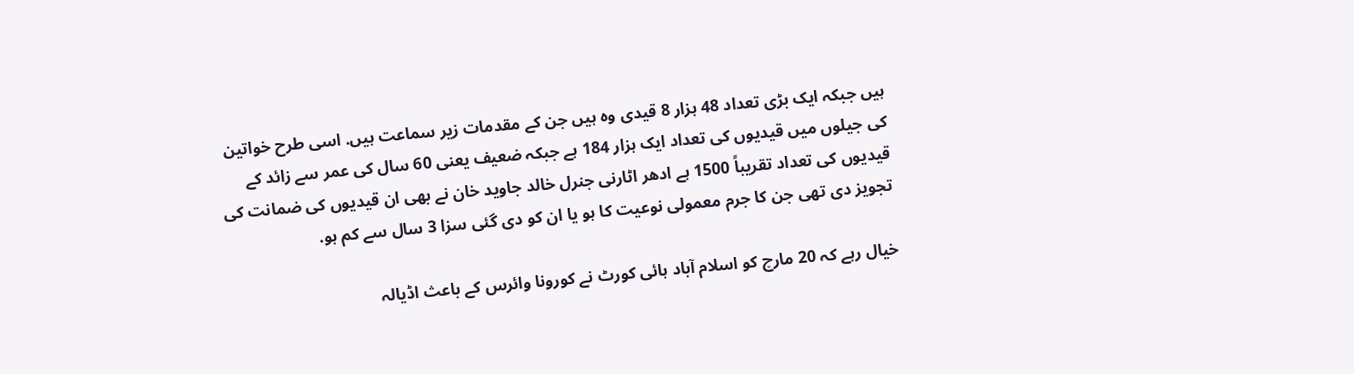ہیں جبکہ ایک بڑی تعداد 48 ہزار 8 قیدی وہ ہیں جن کے مقدمات زیر سماعت ہیں. اسی طرح خواتین کی جیلوں میں قیدیوں کی تعداد ایک ہزار 184 ہے جبکہ ضعیف یعنی 60 سال کی عمر سے زائد کے قیدیوں کی تعداد تقریباً 1500 ہے ادھر اٹارنی جنرل خالد جاوید خان نے بھی ان قیدیوں کی ضمانت کی تجویز دی تھی جن کا جرم معمولی نوعیت کا ہو یا ان کو دی گئی سزا 3 سال سے کم ہو.

خیال رہے کہ 20 مارچ کو اسلام آباد ہائی کورٹ نے کورونا وائرس کے باعث اڈیالہ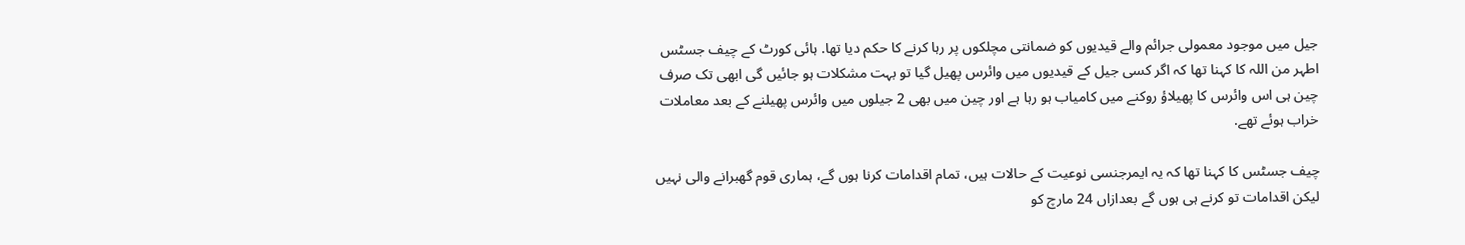جیل میں موجود معمولی جرائم والے قیدیوں کو ضمانتی مچلکوں پر رہا کرنے کا حکم دیا تھا. ہائی کورٹ کے چیف جسٹس اطہر من اللہ کا کہنا تھا کہ اگر کسی جیل کے قیدیوں میں وائرس پھیل گیا تو بہت مشکلات ہو جائیں گی ابھی تک صرف چین ہی اس وائرس کا پھیلاؤ روکنے میں کامیاب ہو رہا ہے اور چین میں بھی 2 جیلوں میں وائرس پھیلنے کے بعد معاملات خراب ہوئے تھے.

چیف جسٹس کا کہنا تھا کہ یہ ایمرجنسی نوعیت کے حالات ہیں، تمام اقدامات کرنا ہوں گے، ہماری قوم گھبرانے والی نہیں لیکن اقدامات تو کرنے ہی ہوں گے بعدازاں 24 مارچ کو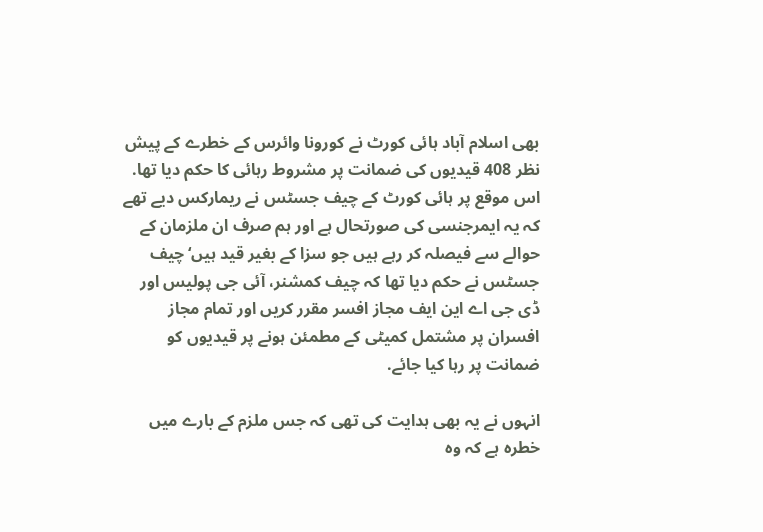بھی اسلام آباد ہائی کورٹ نے کورونا وائرس کے خطرے کے پیش نظر 408 قیدیوں کی ضمانت پر مشروط رہائی کا حکم دیا تھا. اس موقع پر ہائی کورٹ کے چیف جسٹس نے ریمارکس دیے تھے کہ یہ ایمرجنسی کی صورتحال ہے اور ہم صرف ان ملزمان کے حوالے سے فیصلہ کر رہے ہیں جو سزا کے بغیر قید ہیں‘چیف جسٹس نے حکم دیا تھا کہ چیف کمشنر، آئی جی پولیس اور ڈی جی اے این ایف مجاز افسر مقرر کریں اور تمام مجاز افسران پر مشتمل کمیٹی کے مطمئن ہونے پر قیدیوں کو ضمانت پر رہا کیا جائے.

انہوں نے یہ بھی ہدایت کی تھی کہ جس ملزم کے بارے میں خطرہ ہے کہ وہ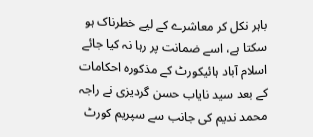باہر نکل کر معاشرے کے لیے خطرناک ہو سکتا ہے، اسے ضمانت پر رہا نہ کیا جائے اسلام آباد ہائیکورٹ کے مذکورہ احکامات کے بعد سید نایاب حسن گردیزی نے راجہ محمد ندیم کی جانب سے سپریم کورٹ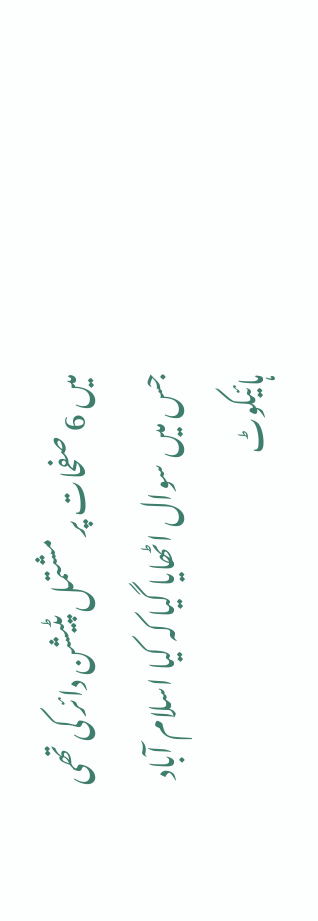میں 6 صفحات پر مشتمل پٹیشن دائر کی تھی جس میں سوال اٹھایا گیا کہ کیا اسلام آباد ہائیکوٹ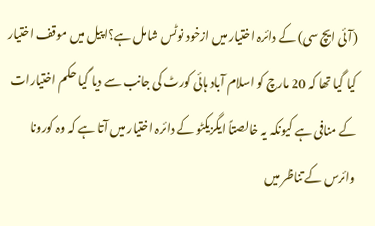(آئی ایچ سی) کے دائرہ اختیار میں ازخود نوٹس شامل ہے؟اپیل میں موقف اختیار کیا گیا تھا کہ 20 مارچ کو اسلام آباد ہائی کورٹ کی جانب سے دیا گیا حکم اختیارات کے منافی ہے کیونکہ یہ خالصتاً ایگزیکٹو کے دائرہ اختیار میں آتا ہے کہ وہ کورونا وائرس کے تناظر میں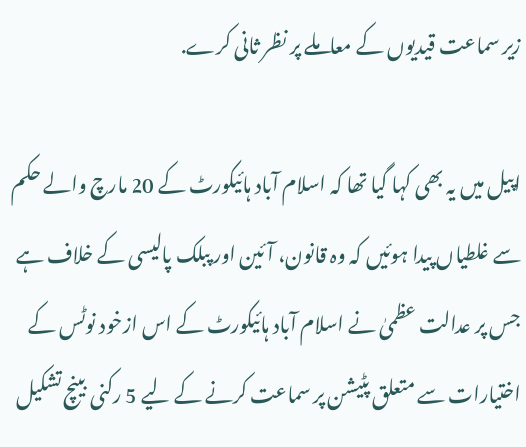زیر سماعت قیدیوں کے معاملے پر نظر ثانی کرے.

اپیل میں یہ بھی کہا گیا تھا کہ اسلام آباد ہائیکورٹ کے 20 مارچ والے حکم سے غلطیاں پیدا ہوئیں کہ وہ قانون، آئین اور پبلک پالیسی کے خلاف ہے جس پر عدالت عظمیٰ نے اسلام آباد ہائیکورٹ کے اس ازخود نوٹس کے اختیارات سے متعلق پٹیشن پر سماعت کرنے کے لیے 5 رکنی بینچ تشکیل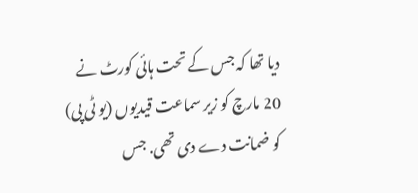دیا تھا کہ جس کے تحت ہائی کورٹ نے 20 مارچ کو زیر سماعت قیدیوں (یو ٹی پی) کو ضمانت دے دی تھی. جس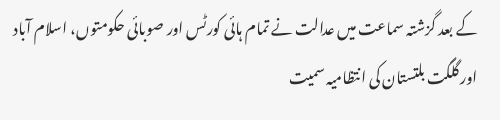کے بعد گزشتہ سماعت میں عدالت نے تمام ہائی کورٹس اور صوبائی حکومتوں، اسلام آباد اور گلگت بلتستان کی انتظامیہ سمیت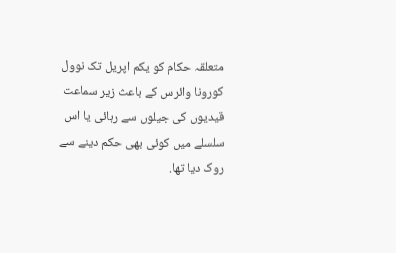متعلقہ حکام کو یکم اپریل تک نوول کورونا وائرس کے باعث زیر سماعت قیدیوں کی جیلوں سے رہائی یا اس سلسلے میں کوئی بھی حکم دینے سے روک دیا تھا.